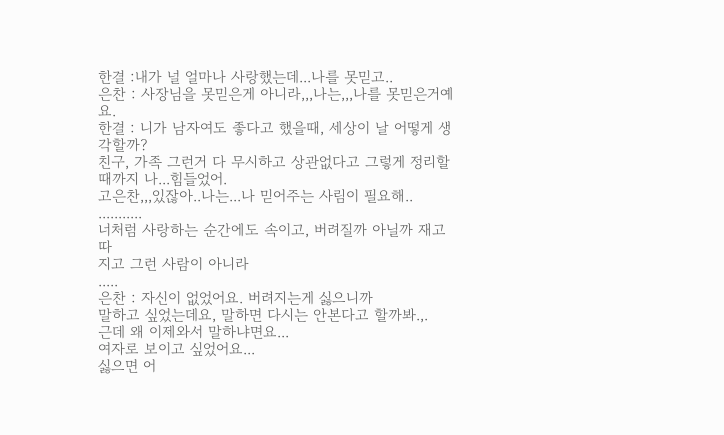한결 :내가 널 얼마나 사랑했는데...나를 못믿고..
은찬 : 사장님을 못믿은게 아니라,,,나는,,,나를 못믿은거예요.
한결 : 니가 남자여도 좋다고 했을때, 세상이 날 어떻게 생각할까?
친구, 가족 그런거 다 무시하고 상관없다고 그렇게 정리할
때까지 나...힘들었어.
고은찬,,,있잖아..나는...나 믿어주는 사림이 필요해..
...........
너처럼 사랑하는 순간에도 속이고, 버려질까 아닐까 재고 따
지고 그런 사람이 아니라
.....
은찬 : 자신이 없었어요. 버려지는게 싫으니까
말하고 싶었는데요, 말하면 다시는 안본다고 할까봐.,.
근데 왜 이제와서 말하냐면요...
여자로 보이고 싶었어요...
싫으면 어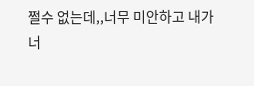쩔수 없는데,,너무 미안하고 내가
너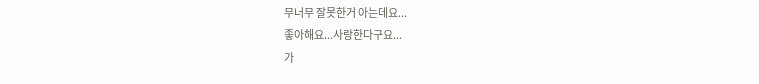무너무 잘못한거 아는데요...
좋아해요...사랑한다구요...
가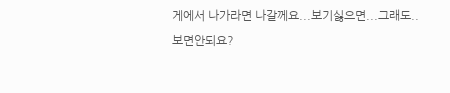게에서 나가라면 나갈께요...보기싫으면...그래도..
보면안되요?